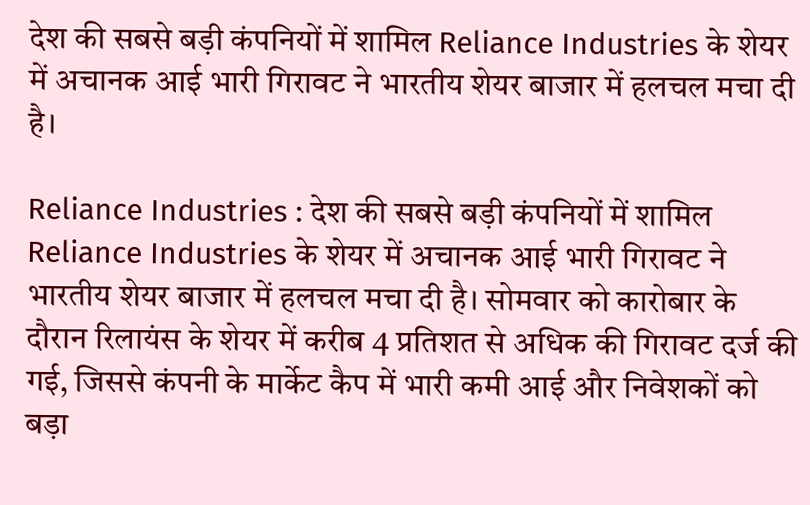देश की सबसे बड़ी कंपनियों में शामिल Reliance Industries के शेयर में अचानक आई भारी गिरावट ने भारतीय शेयर बाजार में हलचल मचा दी है।

Reliance Industries : देश की सबसे बड़ी कंपनियों में शामिल Reliance Industries के शेयर में अचानक आई भारी गिरावट ने भारतीय शेयर बाजार में हलचल मचा दी है। सोमवार को कारोबार के दौरान रिलायंस के शेयर में करीब 4 प्रतिशत से अधिक की गिरावट दर्ज की गई, जिससे कंपनी के मार्केट कैप में भारी कमी आई और निवेशकों को बड़ा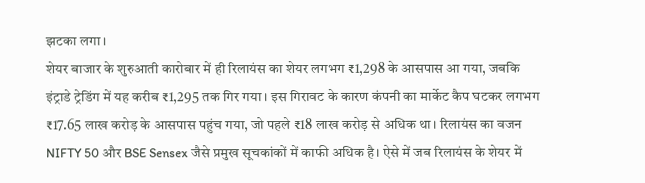झटका लगा।
शेयर बाजार के शुरुआती कारोबार में ही रिलायंस का शेयर लगभग ₹1,298 के आसपास आ गया, जबकि इंट्राडे ट्रेडिंग में यह करीब ₹1,295 तक गिर गया। इस गिरावट के कारण कंपनी का मार्केट कैप घटकर लगभग ₹17.65 लाख करोड़ के आसपास पहुंच गया, जो पहले ₹18 लाख करोड़ से अधिक था। रिलायंस का वजन NIFTY 50 और BSE Sensex जैसे प्रमुख सूचकांकों में काफी अधिक है। ऐसे में जब रिलायंस के शेयर में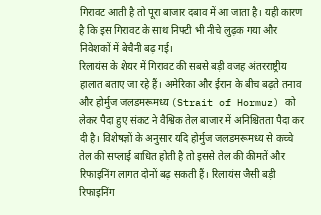गिरावट आती है तो पूरा बाजार दबाव में आ जाता है। यही कारण है कि इस गिरावट के साथ निफ्टी भी नीचे लुढ़क गया और निवेशकों में बेचैनी बढ़ गई।
रिलायंस के शेयर में गिरावट की सबसे बड़ी वजह अंतरराष्ट्रीय हालात बताए जा रहे हैं। अमेरिका और ईरान के बीच बढ़ते तनाव और होर्मुज जलडमरूमध्य (Strait of Hormuz) को लेकर पैदा हुए संकट ने वैश्विक तेल बाजार में अनिश्चितता पैदा कर दी है। विशेषज्ञों के अनुसार यदि होर्मुज जलडमरूमध्य से कच्चे तेल की सप्लाई बाधित होती है तो इससे तेल की कीमतें और रिफाइनिंग लागत दोनों बढ़ सकती हैं। रिलायंस जैसी बड़ी रिफाइनिंग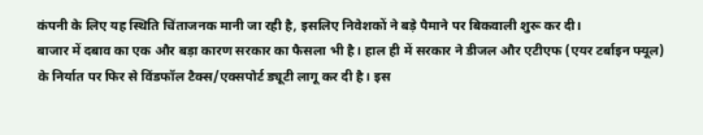कंपनी के लिए यह स्थिति चिंताजनक मानी जा रही है, इसलिए निवेशकों ने बड़े पैमाने पर बिकवाली शुरू कर दी।
बाजार में दबाव का एक और बड़ा कारण सरकार का फैसला भी है। हाल ही में सरकार ने डीजल और एटीएफ (एयर टर्बाइन फ्यूल) के निर्यात पर फिर से विंडफॉल टैक्स/एक्सपोर्ट ड्यूटी लागू कर दी है। इस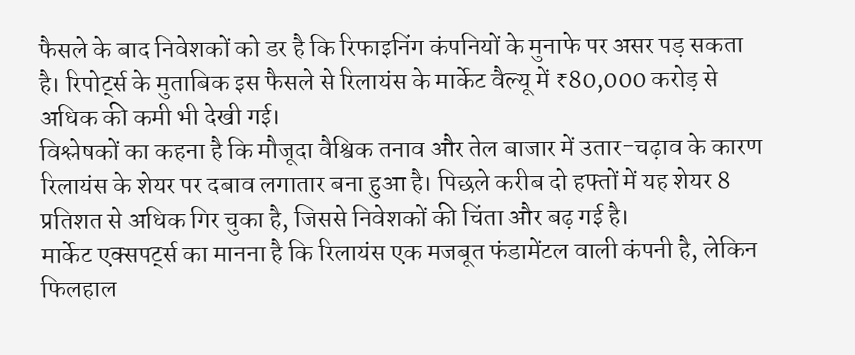फैसले के बाद निवेशकों को डर है कि रिफाइनिंग कंपनियों के मुनाफे पर असर पड़ सकता है। रिपोर्ट्स के मुताबिक इस फैसले से रिलायंस के मार्केट वैल्यू में ₹80,000 करोड़ से अधिक की कमी भी देखी गई।
विश्लेषकों का कहना है कि मौजूदा वैश्विक तनाव और तेल बाजार में उतार-चढ़ाव के कारण रिलायंस के शेयर पर दबाव लगातार बना हुआ है। पिछले करीब दो हफ्तों में यह शेयर 8 प्रतिशत से अधिक गिर चुका है, जिससे निवेशकों की चिंता और बढ़ गई है।
मार्केट एक्सपर्ट्स का मानना है कि रिलायंस एक मजबूत फंडामेंटल वाली कंपनी है, लेकिन फिलहाल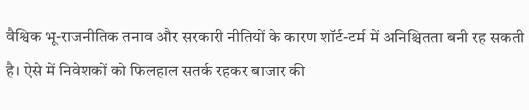वैश्विक भू-राजनीतिक तनाव और सरकारी नीतियों के कारण शॉर्ट-टर्म में अनिश्चितता बनी रह सकती है। ऐसे में निवेशकों को फिलहाल सतर्क रहकर बाजार की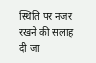स्थिति पर नजर रखने की सलाह दी जा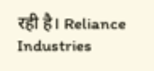रही है। Reliance Industries